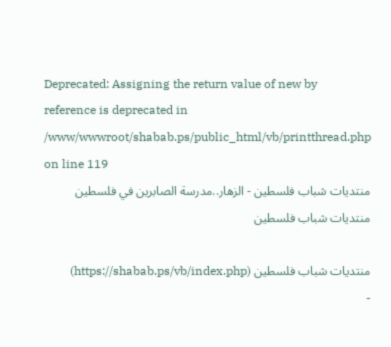Deprecated: Assigning the return value of new by reference is deprecated in /www/wwwroot/shabab.ps/public_html/vb/printthread.php on line 119
منتديات شباب فلسطين - الزهار..مدرسة الصابرين في فلسطين
منتديات شباب فلسطين

منتديات شباب فلسطين (https://shabab.ps/vb/index.php)
-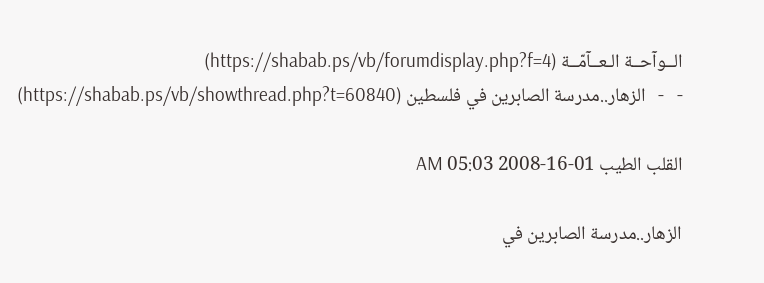الــوآحــة الـعــآمّــة (https://shabab.ps/vb/forumdisplay.php?f=4)
-   -   الزهار..مدرسة الصابرين في فلسطين (https://shabab.ps/vb/showthread.php?t=60840)

القلب الطيب 01-16-2008 05:03 AM

الزهار..مدرسة الصابرين في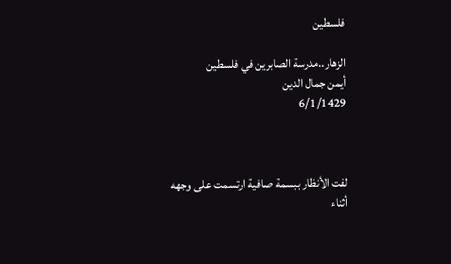فلسطين

الزهار..مدرسة الصابرين في فلسطين
أيمن جمال الدين
6/1/1429



لفت الأنظار ببسمة صافية ارتسمت على وجهه أثناء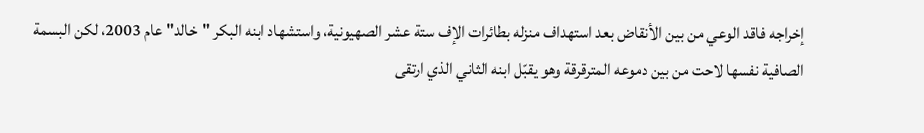إخراجه فاقد الوعي من بين الأنقاض بعد استهداف منزله بطائرات الإف ستة عشر الصهيونية، واستشهاد ابنه البكر "خالد" عام 2003، لكن البسمة الصافية نفسها لاحت من بين دموعه المترقرقة وهو يقبّل ابنه الثاني الذي ارتقى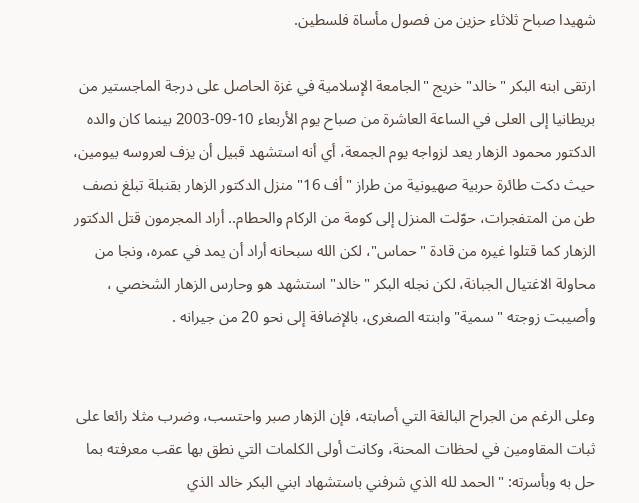شهيدا صباح ثلاثاء حزين من فصول مأساة فلسطين.

ارتقى ابنه البكر "خالد" خريج "الجامعة الإسلامية في غزة الحاصل على درجة الماجستير من بريطانيا إلى العلى في الساعة العاشرة من صباح يوم الأربعاء 10-09-2003 بينما كان والده الدكتور محمود الزهار يعد لزواجه يوم الجمعة، أي أنه استشهد قبيل أن يزف لعروسه بيومين، حيث دكت طائرة حربية صهيونية من طراز "أف 16" منزل الدكتور الزهار بقنبلة تبلغ نصف طن من المتفجرات، حوّلت المنزل إلى كومة من الركام والحطام.. أراد المجرمون قتل الدكتور الزهار كما قتلوا غيره من قادة "حماس"، لكن الله سبحانه أراد أن يمد في عمره، ونجا من محاولة الاغتيال الجبانة، لكن نجله البكر "خالد" استشهد هو وحارس الزهار الشخصي ، وأصيبت زوجته "سمية" وابنته الصغرى، بالإضافة إلى نحو 20 من جيرانه .


وعلى الرغم من الجراح البالغة التي أصابته، فإن الزهار صبر واحتسب، وضرب مثلا رائعا على ثبات المقاومين في لحظات المحنة، وكانت أولى الكلمات التي نطق بها عقب معرفته بما حل به وبأسرته: " الحمد لله الذي شرفني باستشهاد ابني البكر خالد الذي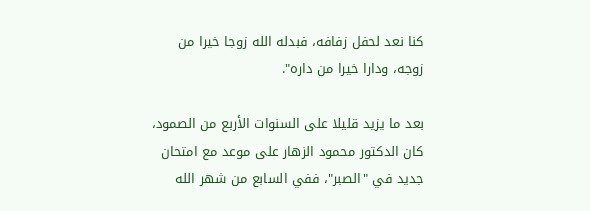كنا نعد لحفل زفافه، فبدله الله زوجا خيرا من زوجه، ودارا خيرا من داره".

بعد ما يزيد قليلا على السنوات الأربع من الصمود، كان الدكتور محمود الزهار على موعد مع امتحان جديد في "الصبر"، ففي السابع من شهر الله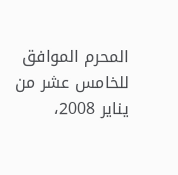المحرم الموافق للخامس عشر من يناير 2008،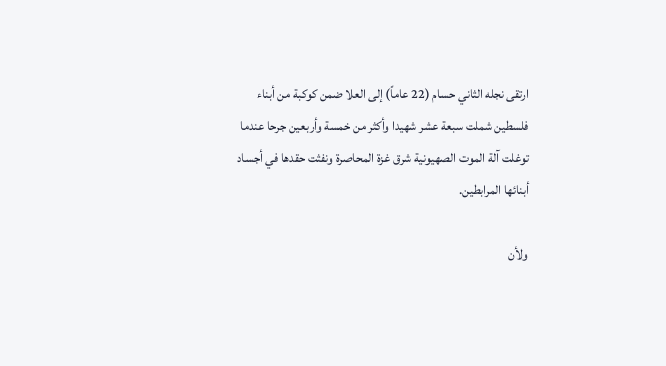ارتقى نجله الثاني حسام (22 عاماً) إلى العلا ضمن كوكبة من أبناء فلسطين شملت سبعة عشر شهيدا وأكثر من خمسة وأربعين جرحا عندما توغلت آلة الموت الصهيونية شرق غزة المحاصرة ونفثت حقدها في أجساد أبنائها المرابطين.

ولأن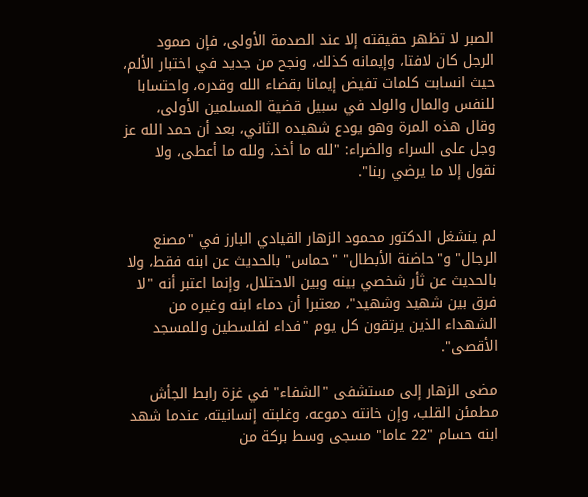الصبر لا تظهر حقيقته إلا عند الصدمة الأولى، فإن صمود الرجل كان لافتا، وإيمانه كذلك، ونجح من جديد في اختبار الألم، حيث انسابت كلمات تفيض إيمانا بقضاء الله وقدره، واحتسابا للنفس والمال والولد في سبيل قضية المسلمين الأولى، وقال هذه المرة وهو يودع شهيده الثاني، بعد أن حمد الله عز وجل على السراء والضراء: "لله ما أخذ، ولله ما أعطى، ولا نقول إلا ما يرضي ربنا".


لم ينشغل الدكتور محمود الزهار القيادي البارز في "مصنع الرجال" و"حاضنة الأبطال" "حماس" بالحديث عن ابنه فقط، ولا بالحديث عن ثأر شخصي بينه وبين الاحتلال، وإنما اعتبر أنه "لا فرق بين شهيد وشهيد"، معتبرا أن دماء ابنه وغيره من الشهداء الذين يرتقون كل يوم "فداء لفلسطين وللمسجد الأقصى".

مضى الزهار إلى مستشفى "الشفاء" في غزة رابط الجأش مطمئن القلب، وإن خانته دموعه، وغلبته إنسانيته، عندما شهد ابنه حسام "22 عاما" مسجى وسط بركة من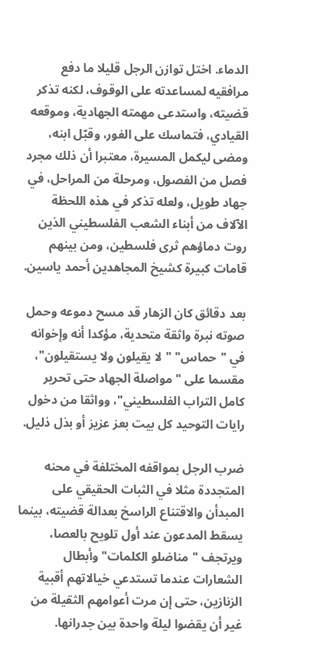الدماء. اختل توازن الرجل قليلا ما دفع مرافقيه لمساعدته على الوقوف، لكنه تذكر قضيته، واستدعى مهمته الجهادية، وموقعه القيادي، فتماسك على الفور، وقبّل ابنه، ومضى ليكمل المسيرة، معتبرا أن ذلك مجرد فصل من الفصول، ومرحلة من المراحل، في جهاد طويل، ولعله تذكر في هذه اللحظة الآلاف من أبناء الشعب الفلسطيني الذين روت دماؤهم ثرى فلسطين، ومن بينهم قامات كبيرة كشيخ المجاهدين أحمد ياسين.

بعد دقائق كان الزهار قد مسح دموعه وحمل صوته نبرة واثقة متحدية، مؤكدا أنه وإخوانه في "حماس" "لا يقيلون ولا يستقيلون"، مقسما على "مواصلة الجهاد حتى تحرير كامل التراب الفلسطيني"، وواثقا من دخول رايات التوحيد كل بيت بعز عزيز أو بذل ذليل.

ضرب الرجل بمواقفه المختلفة في محنه المتجددة مثلا في الثبات الحقيقي على المبدأن والاقتناع الراسخ بعدالة قضيته، بينما يسقط المدعون عند أول تلويح بالعصا، ويرتجف "مناضلو الكلمات" وأبطال الشعارات عندما تستدعي خيالاتهم أقبية الزنازين، حتى إن مرت أعوامهم الثقيلة من غير أن يقضوا ليلة واحدة بين جدرانها.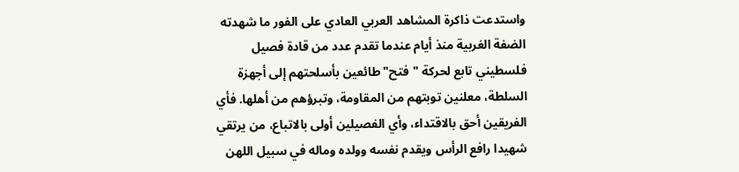واستدعت ذاكرة المشاهد العربي العادي على الفور ما شهدته الضفة الغربية منذ أيام عندما تقدم عدد من قادة فصيل فلسطيني تابع لحركة "فتح" طائعين بأسلحتهم إلى أجهزة السلطة، معلنين توبتهم من المقاومة، وتبرؤهم من أهلها. فأي الفريقين أحق بالاقتداء، وأي الفصيلين أولى بالاتباع، من يرتقي شهيدا رافع الرأس ويقدم نفسه وولده وماله في سبيل اللهن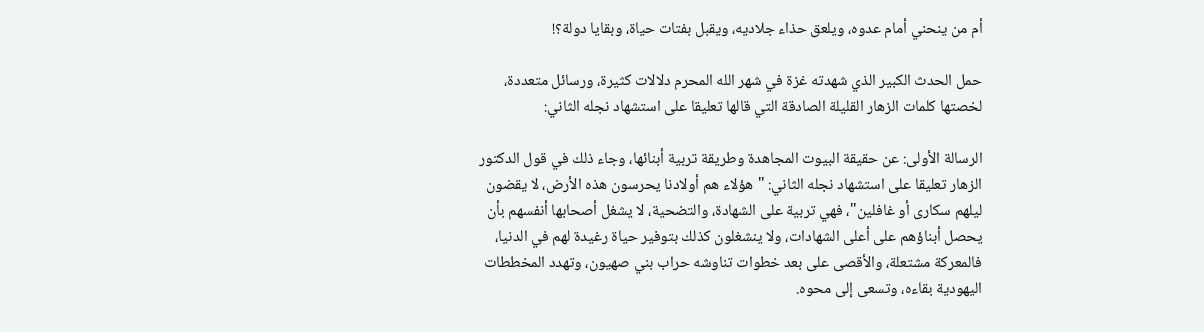أم من ينحني أمام عدوه، ويلعق حذاء جلاديه، ويقبل بفتات حياة، وبقايا دولة؟!

حمل الحدث الكبير الذي شهدته غزة في شهر الله المحرم دلالات كثيرة، ورسائل متعددة، لخصتها كلمات الزهار القليلة الصادقة التي قالها تعليقا على استشهاد نجله الثاني:

الرسالة الأولى: عن حقيقة البيوت المجاهدة وطريقة تربية أبنائها، وجاء ذلك في قول الدكتور الزهار تعليقا على استشهاد نجله الثاني: "هؤلاء هم أولادنا يحرسون هذه الأرض، لا يقضون ليلهم سكارى أو غافلين"، فهي تربية على الشهادة، والتضحية، لا يشغل أصحابها أنفسهم بأن يحصل أبناؤهم على أعلى الشهادات، ولا ينشغلون كذلك بتوفير حياة رغيدة لهم في الدنيا، فالمعركة مشتعلة، والأقصى على بعد خطوات تناوشه حراب بني صهيون، وتهدد المخططات اليهودية بقاءه، وتسعى إلى محوه.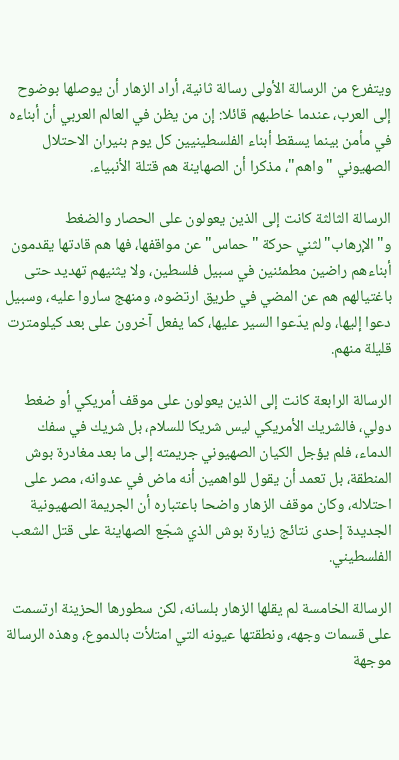ويتفرع من الرسالة الأولى رسالة ثانية، أراد الزهار أن يوصلها بوضوح إلى العرب، عندما خاطبهم قائلا: إن من يظن في العالم العربي أن أبناءه في مأمن بينما يسقط أبناء الفلسطينيين كل يوم بنيران الاحتلال الصهيوني "واهم"، مذكرا أن الصهاينة هم قتلة الأنبياء.

الرسالة الثالثة كانت إلى الذين يعولون على الحصار والضغط و"الإرهاب" لثني حركة "حماس" عن مواقفها، فها هم قادتها يقدمون أبناءهم راضين مطمئنين في سبيل فلسطين، ولا يثنيهم تهديد حتى باغتيالهم هم عن المضي في طريق ارتضوه، ومنهج ساروا عليه، وسبيل دعوا إليها، ولم يدّعوا السير عليها، كما يفعل آخرون على بعد كيلومترت قليلة منهم.

الرسالة الرابعة كانت إلى الذين يعولون على موقف أمريكي أو ضغط دولي، فالشريك الأمريكي ليس شريكا للسلام، بل شريك في سفك الدماء، فلم يؤجل الكيان الصهيوني جريمته إلى ما بعد مغادرة بوش المنطقة، بل تعمد أن يقول للواهمين أنه ماض في عدوانه، مصر على احتلاله، وكان موقف الزهار واضحا باعتباره أن الجريمة الصهيونية الجديدة إحدى نتائج زيارة بوش الذي شجّع الصهاينة على قتل الشعب الفلسطيني.

الرسالة الخامسة لم يقلها الزهار بلسانه، لكن سطورها الحزينة ارتسمت على قسمات وجهه، ونطقتها عيونه التي امتلأت بالدموع، وهذه الرسالة موجهة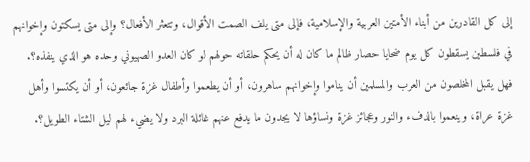إلى كل القادرين من أبناء الأمتين العربية والإسلامية، فإلى متى يلف الصمت الأقوال، وتتعثر الأفعال؟ وإلى متى يسكتون وإخوانهم في فلسطين يسقطون كل يوم ضحايا حصار ظالم ما كان له أن يحكم حلقاته حولهم لو كان العدو الصهيوني وحده هو الذي ينفذه؟. فهل يقبل المخلصون من العرب والمسلمين أن يناموا وإخوانهم ساهرون، أو أن يطعموا وأطفال غزة جائعون، أو أن يكتسوا وأهل غزة عراة، وينعموا بالدفء والنور وعجائز غزة ونساؤها لا يجدون ما يدفع عنهم غائلة البرد ولا يضيء لهم ليل الشتاء الطويل؟.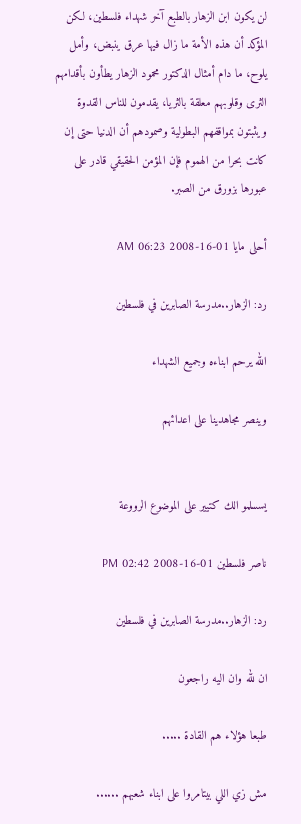لن يكون ابن الزهار بالطبع آخر شهداء فلسطين، لكن المؤكد أن هذه الأمة ما زال فيها عرق ينبض، وأمل يلوح، ما دام أمثال الدكتور محمود الزهار يطأون بأقدامهم الثرى وقلوبهم معلقة بالثريا، يقدمون للناس القدوة ويثبتون بمواقفهم البطولية وصمودهم أن الدنيا حتى إن كانت بحرا من الهموم فإن المؤمن الحقيقي قادر على عبورها بزورق من الصبر.

أحلى مايا 01-16-2008 06:23 AM

رد: الزهار..مدرسة الصابرين في فلسطين

الله يرحم ابناءه وجميع الشهداء

وينصر مجاهدينا على اعدائهم


يسسلمو الك كتيير على الموضوع الرووعة

ناصر فلسطين 01-16-2008 02:42 PM

رد: الزهار..مدرسة الصابرين في فلسطين

ان لله وان اليه راجعون

طبعا هؤلاء هم القادة .....

مش زي اللي بيتامروا على ابناء شعبهم ......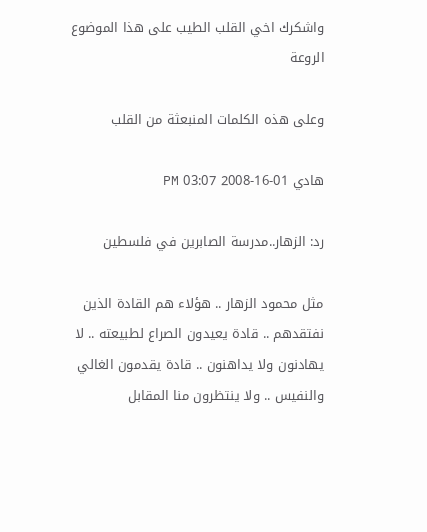واشكرك اخي القلب الطيب على هذا الموضوع الروعة

وعلى هذه الكلمات المنبعثة من القلب

هادي 01-16-2008 03:07 PM

رد: الزهار..مدرسة الصابرين في فلسطين

مثل محمود الزهار .. هؤلاء هم القادة الذين نفتقدهم .. قادة يعيدون الصراع لطبيعته .. لا يهادنون ولا يداهنون .. قادة يقدمون الغالي والنفيس .. ولا ينتظرون منا المقابل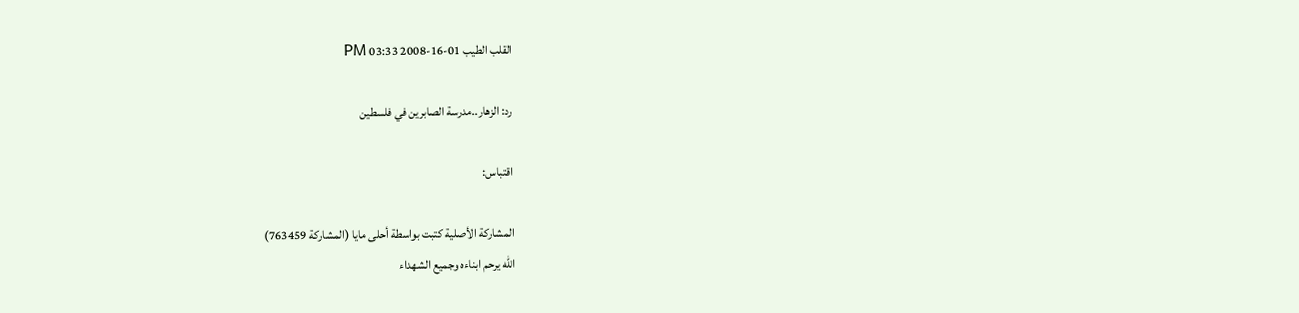القلب الطيب 01-16-2008 03:33 PM

رد: الزهار..مدرسة الصابرين في فلسطين

اقتباس:

المشاركة الأصلية كتبت بواسطة أحلى مايا (المشاركة 763459)
الله يرحم ابناءه وجميع الشهداء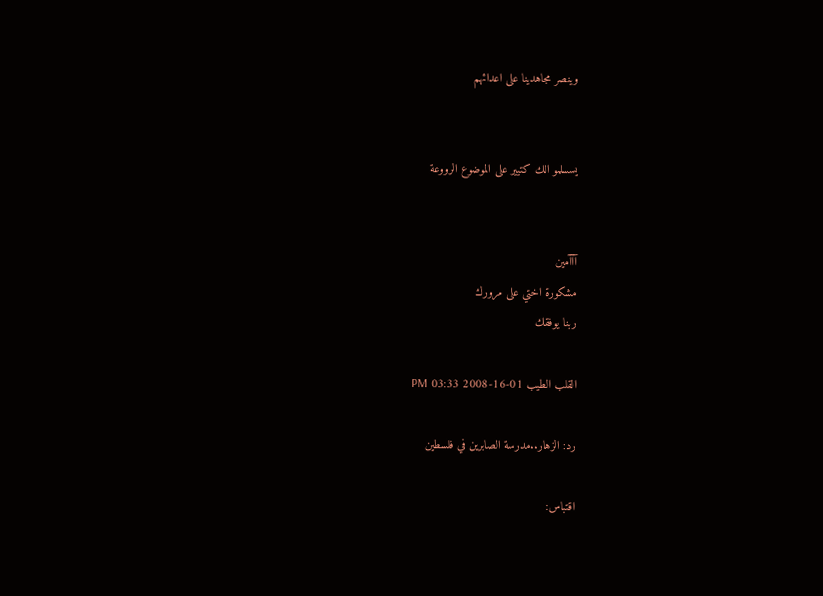وينصر مجاهدينا على اعدائهم


يسسلمو الك كتيير على الموضوع الرووعة


آآآمين
مشكورة اختي على مرورك
ربنا يوفقك

القلب الطيب 01-16-2008 03:33 PM

رد: الزهار..مدرسة الصابرين في فلسطين

اقتباس: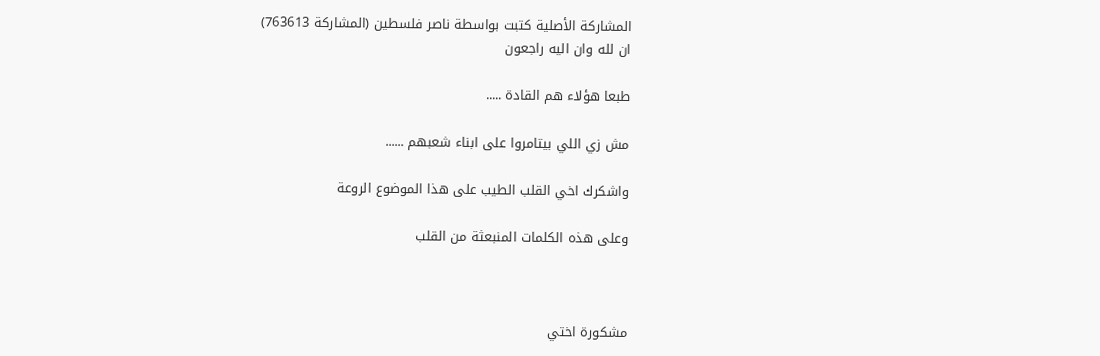المشاركة الأصلية كتبت بواسطة ناصر فلسطين (المشاركة 763613)
ان لله وان اليه راجعون

طبعا هؤلاء هم القادة .....

مش زي اللي بيتامروا على ابناء شعبهم ......

واشكرك اخي القلب الطيب على هذا الموضوع الروعة

وعلى هذه الكلمات المنبعثة من القلب



مشكورة اختي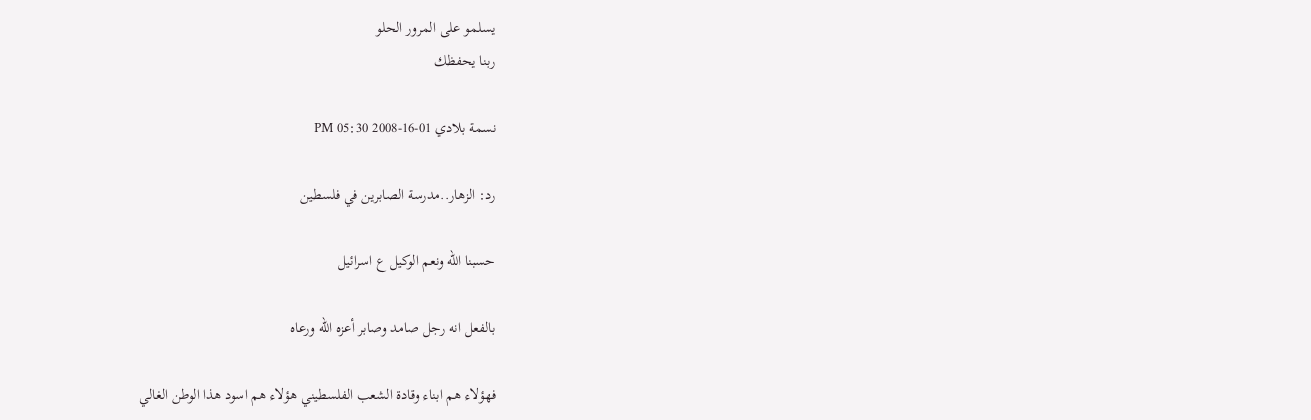يسلمو على المرور الحلو
ربنا يحفظك

نسمة بلادي 01-16-2008 05:30 PM

رد: الزهار..مدرسة الصابرين في فلسطين

حسبنا الله ونعم الوكيل ع اسرائيل

بالفعل انه رجل صامد وصابر أعزه الله ورعاه

فهؤلاء هم ابناء وقادة الشعب الفلسطيني هؤلاء هم اسود هذا الوطن الغالي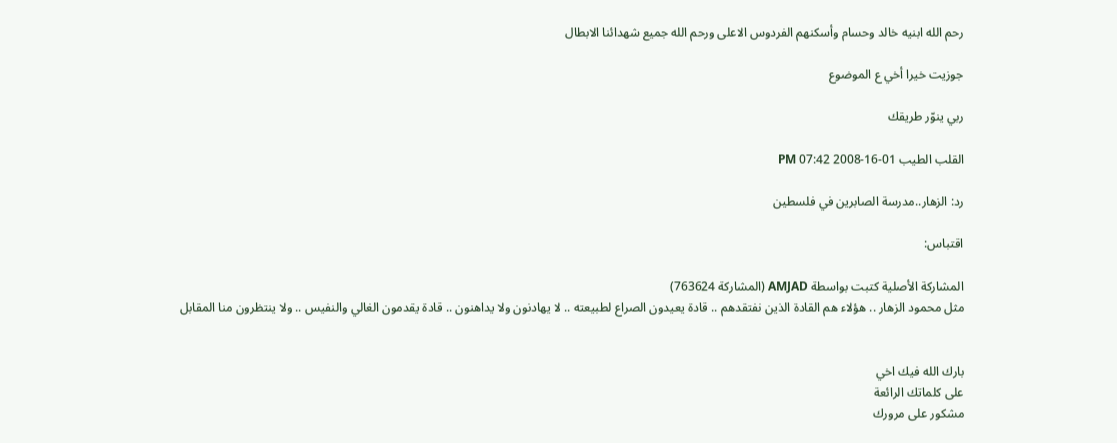رحم الله ابنيه خالد وحسام وأسكنهم الفردوس الاعلى ورحم الله جميع شهدائنا الابطال

جوزيت خيرا أخي ع الموضوع

ربي ينوّر طريقك

القلب الطيب 01-16-2008 07:42 PM

رد: الزهار..مدرسة الصابرين في فلسطين

اقتباس:

المشاركة الأصلية كتبت بواسطة AMJAD (المشاركة 763624)
مثل محمود الزهار .. هؤلاء هم القادة الذين نفتقدهم .. قادة يعيدون الصراع لطبيعته .. لا يهادنون ولا يداهنون .. قادة يقدمون الغالي والنفيس .. ولا ينتظرون منا المقابل


بارك الله فيك اخي
على كلماتك الرائعة
مشكور على مرورك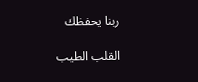ربنا يحفظك

القلب الطيب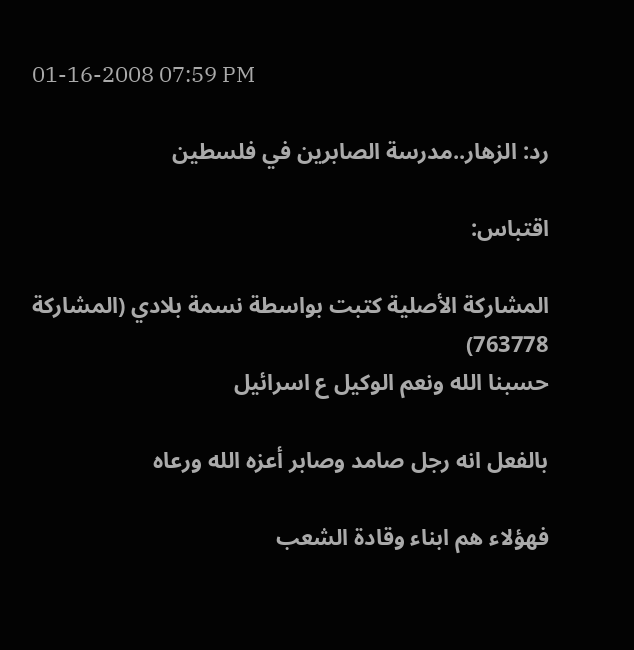01-16-2008 07:59 PM

رد: الزهار..مدرسة الصابرين في فلسطين

اقتباس:

المشاركة الأصلية كتبت بواسطة نسمة بلادي (المشاركة 763778)
حسبنا الله ونعم الوكيل ع اسرائيل

بالفعل انه رجل صامد وصابر أعزه الله ورعاه

فهؤلاء هم ابناء وقادة الشعب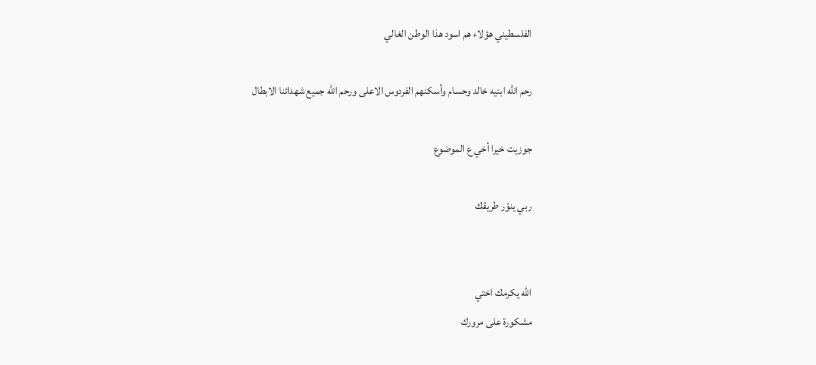الفلسطيني هؤلاء هم اسود هذا الوطن الغالي

رحم الله ابنيه خالد وحسام وأسكنهم الفردوس الاعلى ورحم الله جميع شهدائنا الابطال

جوزيت خيرا أخي ع الموضوع

ربي ينوّر طريقك


الله يكرمك اختي
مشكورة على مرورك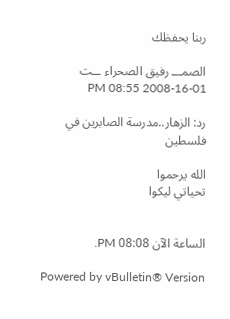ربنا يحفظك

الصمـــ رفيق الصحراء ــت 01-16-2008 08:55 PM

رد: الزهار..مدرسة الصابرين في فلسطين

الله يرحموا
تحياتي ليكوا


الساعة الآن 08:08 PM.

Powered by vBulletin® Version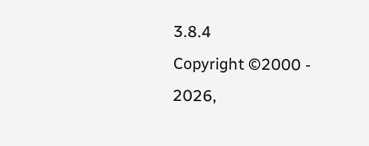3.8.4
Copyright ©2000 - 2026,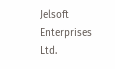Jelsoft Enterprises Ltd.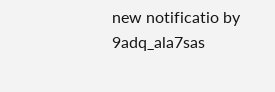new notificatio by 9adq_ala7sas